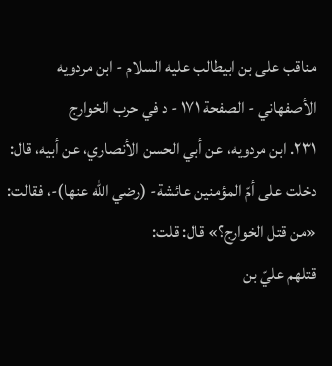مناقب علی بن ابیطالب علیه السلام - ابن مردويه الأصفهاني - الصفحة ١٧١ - د في حرب الخوارج
٢٣١. ابن مردويه، عن أبي الحسن الأنصاري، عن أبيه، قال: دخلت على أمّ المؤمنين عائشة- (رضي الله عنها)-، فقالت: «من قتل الخوارج؟» قال: قلت:
قتلهم عليّ بن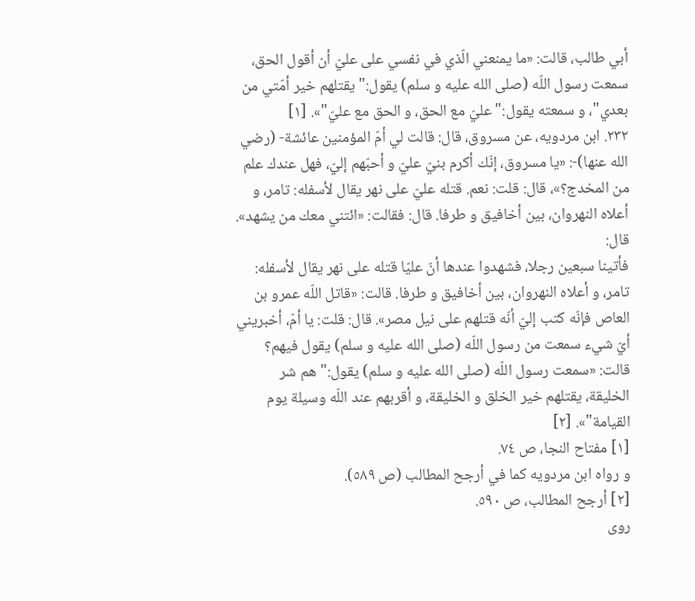أبي طالب، قالت: «ما يمنعني الّذي في نفسي على عليّ أن أقول الحق، سمعت رسول اللّه (صلى الله عليه و سلم) يقول:" يقتلهم خير أمّتي من بعدي"، و سمعته يقول:" عليّ مع الحق، و الحق مع عليّ"». [١]
٢٣٢. ابن مردويه، عن مسروق، قال: قالت لي أمّ المؤمنين عائشة- (رضي الله عنها)-: «يا مسروق، إنّك أكرم بنيّ عليّ و أحبّهم إليّ، فهل عندك علم من المخدج؟»، قال: قلت: نعم. قتله عليّ على نهر يقال لأسفله: تامر، و أعلاه النهروان، بين أخافيق و طرفا. قال: فقالت: «ائتني معك من يشهد». قال:
فأتينا سبعين رجلا، فشهدوا عندها أنّ عليّا قتله على نهر يقال لأسفله:
تامر، و أعلاه النهروان، بين أخافيق و طرفا. قالت: «قاتل اللّه عمرو بن العاص فإنّه كتب إليّ أنّه قتلهم على نيل مصر». قال: قلت: يا أمّ، أخبريني أيّ شيء سمعت من رسول اللّه (صلى الله عليه و سلم) يقول فيهم؟ قالت: «سمعت رسول اللّه (صلى الله عليه و سلم) يقول:" هم شر الخليقة، يقتلهم خير الخلق و الخليقة، و أقربهم عند اللّه وسيلة يوم القيامة"». [٢]
[١] مفتاح النجا، ص ٧٤.
و رواه ابن مردويه كما في أرجح المطالب (ص ٥٨٩).
[٢] أرجح المطالب، ص ٥٩٠.
روى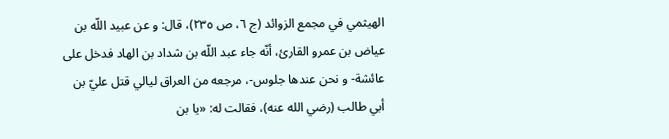الهيثمي في مجمع الزوائد (ج ٦، ص ٢٣٥)، قال: و عن عبيد اللّه بن عياض بن عمرو القارئ، أنّه جاء عبد اللّه بن شداد بن الهاد فدخل على عائشة- و نحن عندها جلوس-، مرجعه من العراق ليالي قتل عليّ بن أبي طالب (رضي الله عنه)، فقالت له: «يا بن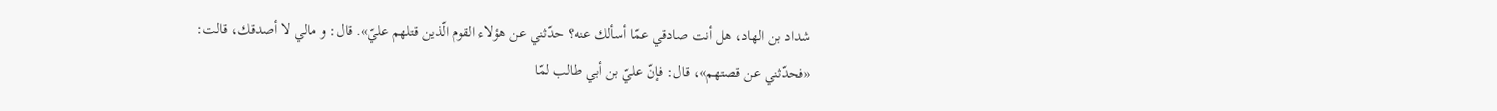شداد بن الهاد، هل أنت صادقي عمّا أسألك عنه؟ حدّثني عن هؤلاء القوم الّذين قتلهم عليّ». قال: و مالي لا أصدقك، قالت: «فحدّثني عن قصتهم»، قال: فإنّ عليّ بن أبي طالب لمّا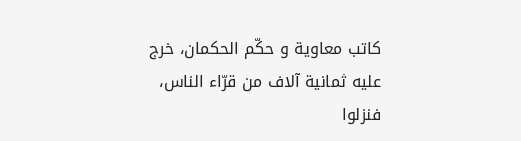كاتب معاوية و حكّم الحكمان، خرج عليه ثمانية آلاف من قرّاء الناس، فنزلوا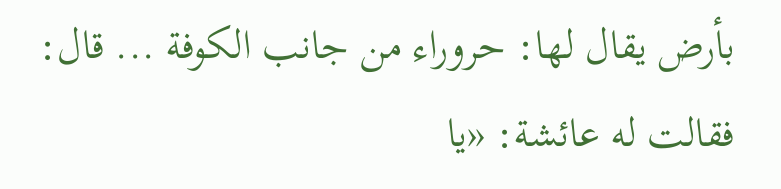بأرض يقال لها: حروراء من جانب الكوفة ... قال: فقالت له عائشة: «يا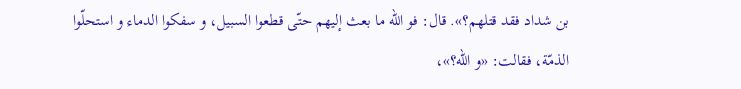بن شداد فقد قتلهم؟». قال: فو اللّه ما بعث إليهم حتّى قطعوا السبيل، و سفكوا الدماء و استحلّوا الذمّة، فقالت: «و اللّه؟»،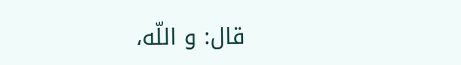قال: و اللّه،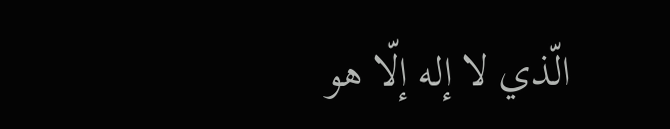الّذي لا إله إلّا هو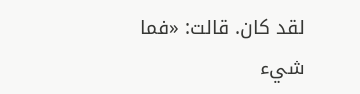لقد كان. قالت: «فما شيء